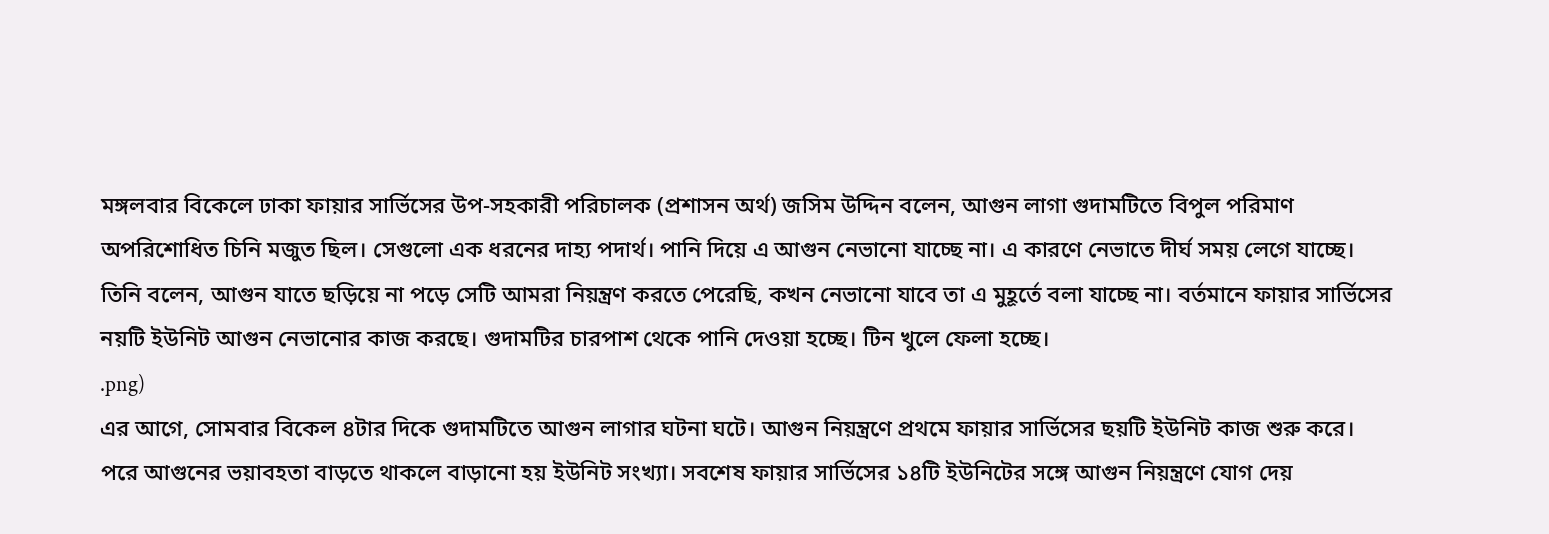মঙ্গলবার বিকেলে ঢাকা ফায়ার সার্ভিসের উপ-সহকারী পরিচালক (প্রশাসন অর্থ) জসিম উদ্দিন বলেন, আগুন লাগা গুদামটিতে বিপুল পরিমাণ অপরিশোধিত চিনি মজুত ছিল। সেগুলো এক ধরনের দাহ্য পদার্থ। পানি দিয়ে এ আগুন নেভানো যাচ্ছে না। এ কারণে নেভাতে দীর্ঘ সময় লেগে যাচ্ছে।
তিনি বলেন, আগুন যাতে ছড়িয়ে না পড়ে সেটি আমরা নিয়ন্ত্রণ করতে পেরেছি, কখন নেভানো যাবে তা এ মুহূর্তে বলা যাচ্ছে না। বর্তমানে ফায়ার সার্ভিসের নয়টি ইউনিট আগুন নেভানোর কাজ করছে। গুদামটির চারপাশ থেকে পানি দেওয়া হচ্ছে। টিন খুলে ফেলা হচ্ছে।
.png)
এর আগে, সোমবার বিকেল ৪টার দিকে গুদামটিতে আগুন লাগার ঘটনা ঘটে। আগুন নিয়ন্ত্রণে প্রথমে ফায়ার সার্ভিসের ছয়টি ইউনিট কাজ শুরু করে। পরে আগুনের ভয়াবহতা বাড়তে থাকলে বাড়ানো হয় ইউনিট সংখ্যা। সবশেষ ফায়ার সার্ভিসের ১৪টি ইউনিটের সঙ্গে আগুন নিয়ন্ত্রণে যোগ দেয়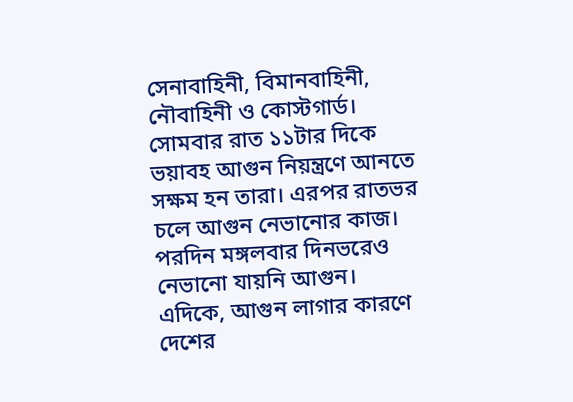সেনাবাহিনী, বিমানবাহিনী, নৌবাহিনী ও কোস্টগার্ড।
সোমবার রাত ১১টার দিকে ভয়াবহ আগুন নিয়ন্ত্রণে আনতে সক্ষম হন তারা। এরপর রাতভর চলে আগুন নেভানোর কাজ। পরদিন মঙ্গলবার দিনভরেও নেভানো যায়নি আগুন।
এদিকে, আগুন লাগার কারণে দেশের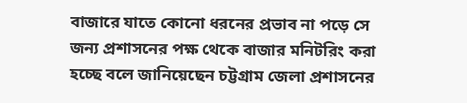বাজারে যাতে কোনো ধরনের প্রভাব না পড়ে সে জন্য প্রশাসনের পক্ষ থেকে বাজার মনিটরিং করা হচ্ছে বলে জানিয়েছেন চট্টগ্রাম জেলা প্রশাসনের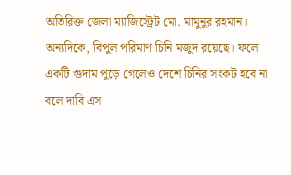অতিরিক্ত জেলা ম্যাজিস্ট্রেট মো. মামুনুর রহমান।
অন্যদিকে, বিপুল পরিমাণ চিনি মজুদ রয়েছে। ফলে একটি গুদাম পুড়ে গেলেও দেশে চিনির সংকট হবে না বলে দাবি এস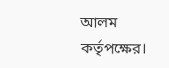আলম কর্তৃপক্ষের।